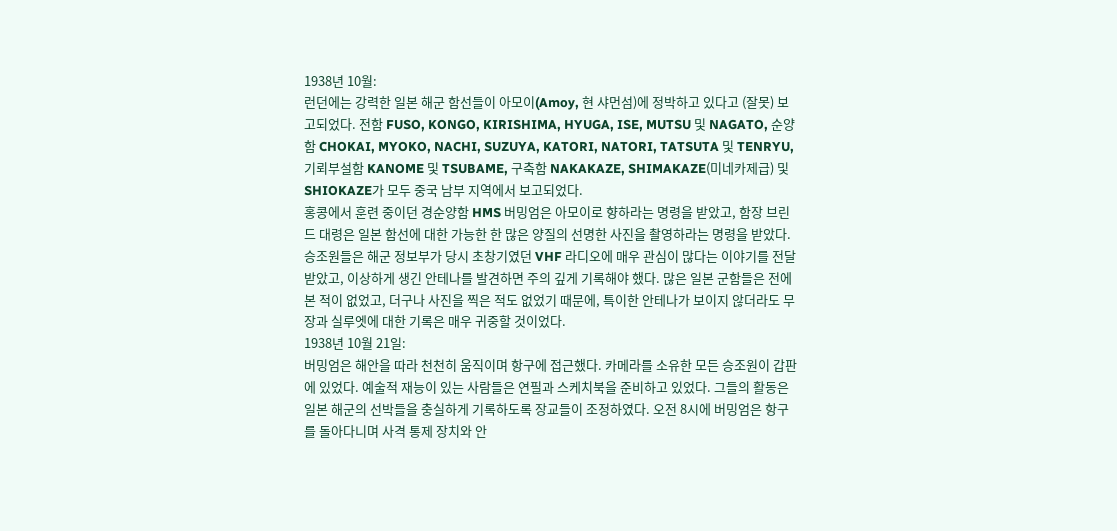1938년 10월:
런던에는 강력한 일본 해군 함선들이 아모이(Amoy, 현 샤먼섬)에 정박하고 있다고 (잘못) 보고되었다. 전함 FUSO, KONGO, KIRISHIMA, HYUGA, ISE, MUTSU 및 NAGATO, 순양함 CHOKAI, MYOKO, NACHI, SUZUYA, KATORI, NATORI, TATSUTA 및 TENRYU, 기뢰부설함 KANOME 및 TSUBAME, 구축함 NAKAKAZE, SHIMAKAZE(미네카제급) 및 SHIOKAZE가 모두 중국 남부 지역에서 보고되었다.
홍콩에서 훈련 중이던 경순양함 HMS 버밍엄은 아모이로 향하라는 명령을 받았고, 함장 브린드 대령은 일본 함선에 대한 가능한 한 많은 양질의 선명한 사진을 촬영하라는 명령을 받았다. 승조원들은 해군 정보부가 당시 초창기였던 VHF 라디오에 매우 관심이 많다는 이야기를 전달 받았고, 이상하게 생긴 안테나를 발견하면 주의 깊게 기록해야 했다. 많은 일본 군함들은 전에 본 적이 없었고, 더구나 사진을 찍은 적도 없었기 때문에, 특이한 안테나가 보이지 않더라도 무장과 실루엣에 대한 기록은 매우 귀중할 것이었다.
1938년 10월 21일:
버밍엄은 해안을 따라 천천히 움직이며 항구에 접근했다. 카메라를 소유한 모든 승조원이 갑판에 있었다. 예술적 재능이 있는 사람들은 연필과 스케치북을 준비하고 있었다. 그들의 활동은 일본 해군의 선박들을 충실하게 기록하도록 장교들이 조정하였다. 오전 8시에 버밍엄은 항구를 돌아다니며 사격 통제 장치와 안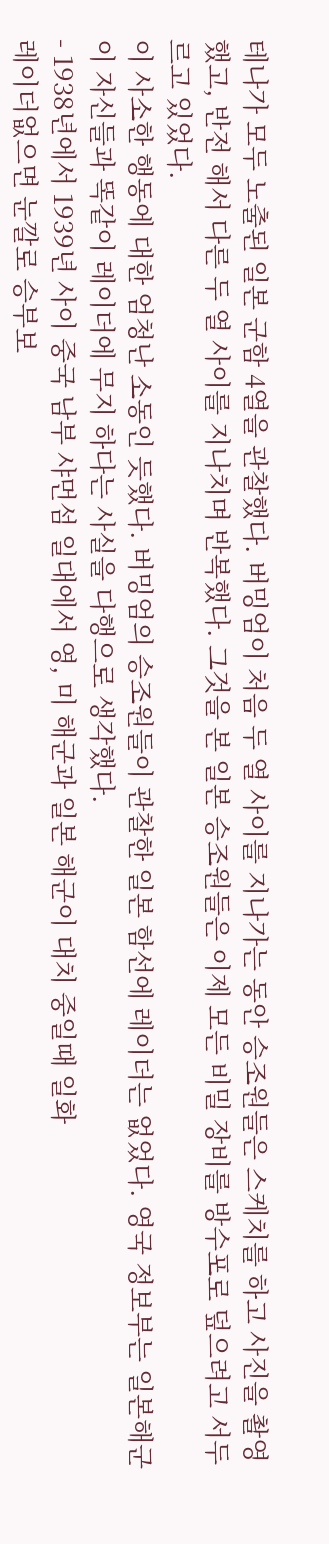테나가 모두 노출된 일본 군함 4열을 관찰했다. 버밍엄이 처음 두 열 사이를 지나가는 동안 승조원들은 스케치를 하고 사진을 촬영했고, 반전 해서 다른 두 열 사이를 지나치며 반복했다. 그것을 본 일본 승조원들은 이제 모든 비밀 장비를 방수포로 덮으려고 서두르고 있었다.
이 사소한 행동에 대한 엄청난 소동인 듯했다. 버밍엄의 승조원들이 관찰한 일본 함선에 레이더는 없었다. 영국 정보부는 일본해군이 자신들과 똑같이 레이더에 무지 하다는 사실을 다행으로 생각했다.
- 1938년에서 1939년 사이 중국 남부 샤먼섬 일대에서 영, 미 해군과 일본 해군이 대치 중일때 일화
레이더없으면 눈깔로 승부보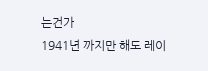는건가
1941년 까지만 해도 레이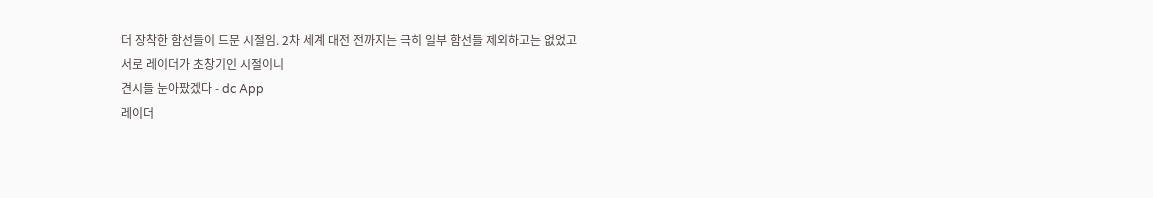더 장착한 함선들이 드문 시절임. 2차 세계 대전 전까지는 극히 일부 함선들 제외하고는 없었고
서로 레이더가 초창기인 시절이니
견시들 눈아팠겠다 - dc App
레이더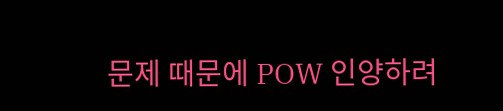문제 때문에 POW 인양하려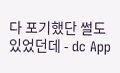다 포기했단 썰도 있었던데 - dc App